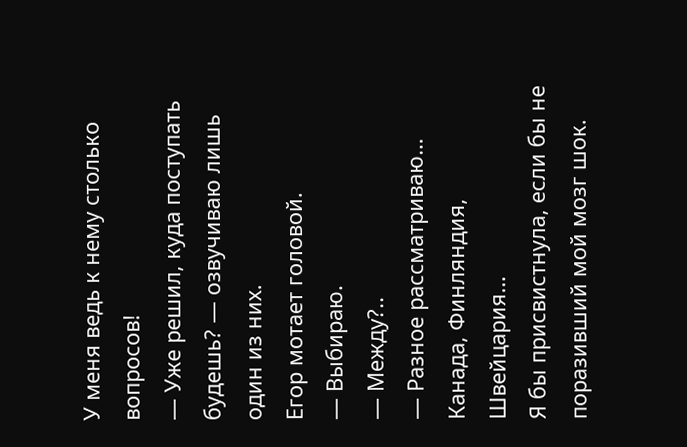У меня ведь к нему столько вопросов!
— Уже решил, куда поступать будешь? — озвучиваю лишь один из них.
Егор мотает головой.
— Выбираю.
— Между?..
— Разное рассматриваю… Канада, Финляндия, Швейцария…
Я бы присвистнула, если бы не поразивший мой мозг шок.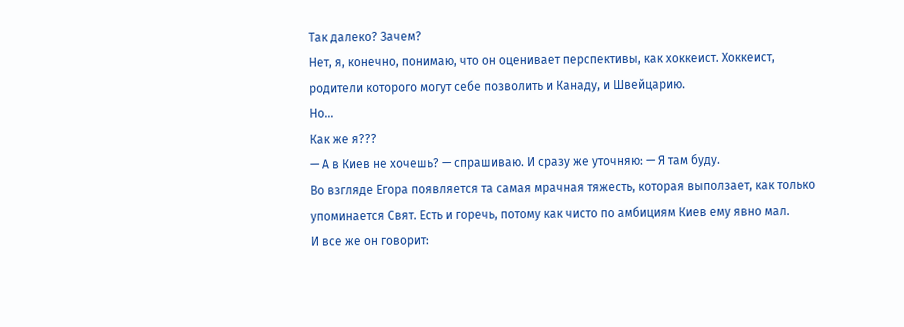Так далеко? Зачем?
Нет, я, конечно, понимаю, что он оценивает перспективы, как хоккеист. Хоккеист, родители которого могут себе позволить и Канаду, и Швейцарию.
Но…
Как же я???
— А в Киев не хочешь? — спрашиваю. И сразу же уточняю: — Я там буду.
Во взгляде Егора появляется та самая мрачная тяжесть, которая выползает, как только упоминается Свят. Есть и горечь, потому как чисто по амбициям Киев ему явно мал.
И все же он говорит: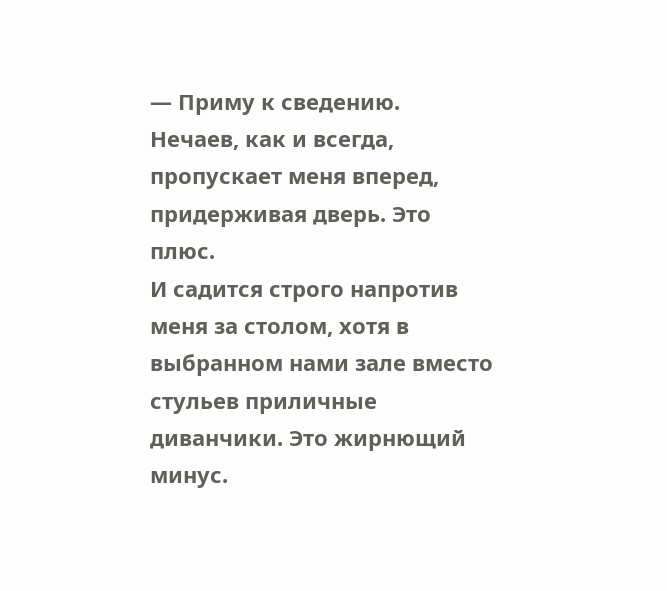— Приму к сведению.
Нечаев, как и всегда, пропускает меня вперед, придерживая дверь. Это плюс.
И садится строго напротив меня за столом, хотя в выбранном нами зале вместо стульев приличные диванчики. Это жирнющий минус.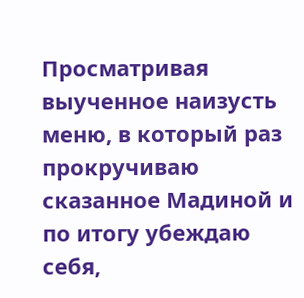Просматривая выученное наизусть меню, в который раз прокручиваю сказанное Мадиной и по итогу убеждаю себя,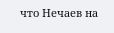что Нечаев на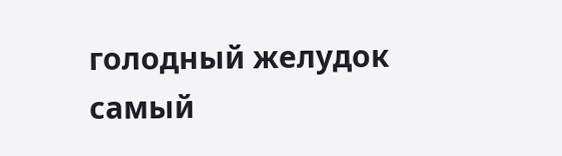голодный желудок самый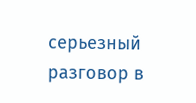серьезный разговор в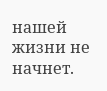нашей жизни не начнет.